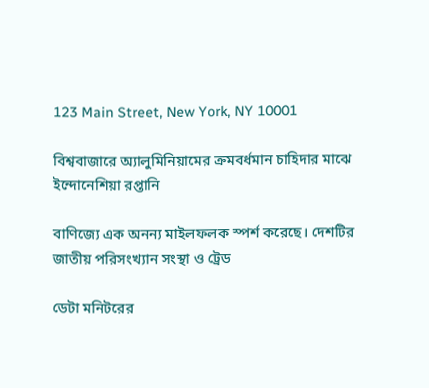123 Main Street, New York, NY 10001

বিশ্ববাজারে অ্যালুমিনিয়ামের ক্রমবর্ধমান চাহিদার মাঝে ইন্দোনেশিয়া রপ্তানি

বাণিজ্যে এক অনন্য মাইলফলক স্পর্শ করেছে। দেশটির জাতীয় পরিসংখ্যান সংস্থা ও ট্রেড

ডেটা মনিটরের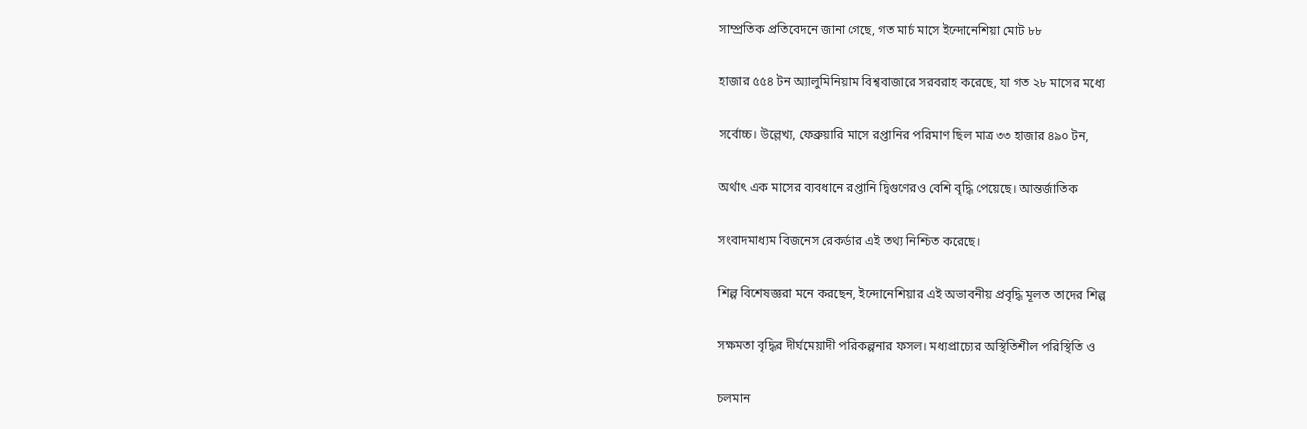সাম্প্রতিক প্রতিবেদনে জানা গেছে, গত মার্চ মাসে ইন্দোনেশিয়া মোট ৮৮

হাজার ৫৫৪ টন অ্যালুমিনিয়াম বিশ্ববাজারে সরবরাহ করেছে, যা গত ২৮ মাসের মধ্যে

সর্বোচ্চ। উল্লেখ্য, ফেব্রুয়ারি মাসে রপ্তানির পরিমাণ ছিল মাত্র ৩৩ হাজার ৪৯০ টন,

অর্থাৎ এক মাসের ব্যবধানে রপ্তানি দ্বিগুণেরও বেশি বৃদ্ধি পেয়েছে। আন্তর্জাতিক

সংবাদমাধ্যম বিজনেস রেকর্ডার এই তথ্য নিশ্চিত করেছে।

শিল্প বিশেষজ্ঞরা মনে করছেন, ইন্দোনেশিয়ার এই অভাবনীয় প্রবৃদ্ধি মূলত তাদের শিল্প

সক্ষমতা বৃদ্ধির দীর্ঘমেয়াদী পরিকল্পনার ফসল। মধ্যপ্রাচ্যের অস্থিতিশীল পরিস্থিতি ও

চলমান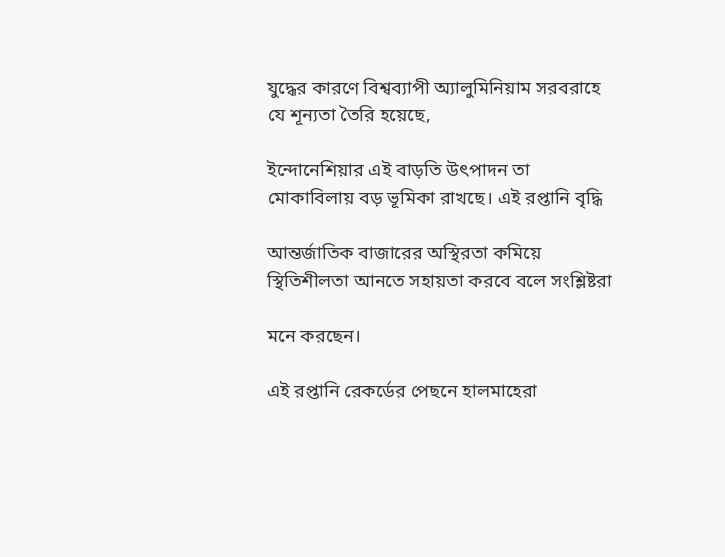যুদ্ধের কারণে বিশ্বব্যাপী অ্যালুমিনিয়াম সরবরাহে যে শূন্যতা তৈরি হয়েছে,

ইন্দোনেশিয়ার এই বাড়তি উৎপাদন তা মোকাবিলায় বড় ভূমিকা রাখছে। এই রপ্তানি বৃদ্ধি

আন্তর্জাতিক বাজারের অস্থিরতা কমিয়ে স্থিতিশীলতা আনতে সহায়তা করবে বলে সংশ্লিষ্টরা

মনে করছেন।

এই রপ্তানি রেকর্ডের পেছনে হালমাহেরা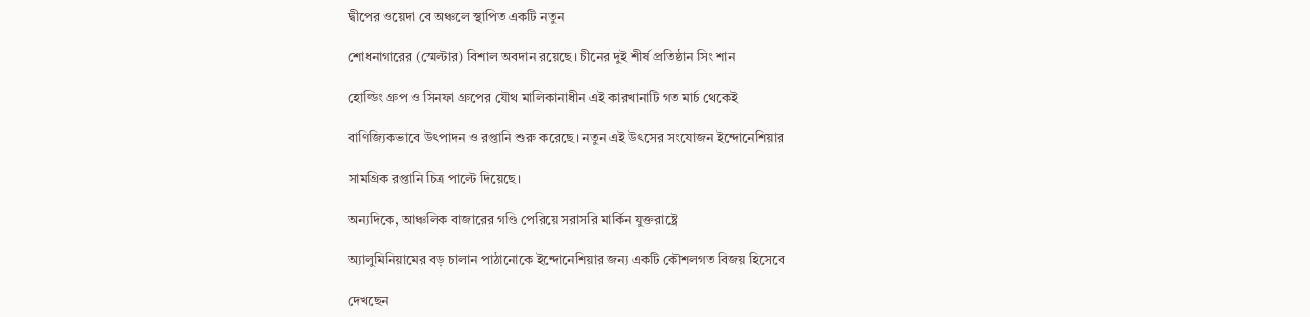দ্বীপের ওয়েদা বে অঞ্চলে স্থাপিত একটি নতুন

শোধনাগারের (স্মেল্টার) বিশাল অবদান রয়েছে। চীনের দুই শীর্ষ প্রতিষ্ঠান সিং শান

হোল্ডিং গ্রুপ ও সিনফা গ্রুপের যৌথ মালিকানাধীন এই কারখানাটি গত মার্চ থেকেই

বাণিজ্যিকভাবে উৎপাদন ও রপ্তানি শুরু করেছে। নতুন এই উৎসের সংযোজন ইন্দোনেশিয়ার

সামগ্রিক রপ্তানি চিত্র পাল্টে দিয়েছে।

অন্যদিকে, আঞ্চলিক বাজারের গণ্ডি পেরিয়ে সরাসরি মার্কিন যুক্তরাষ্ট্রে

অ্যালুমিনিয়ামের বড় চালান পাঠানোকে ইন্দোনেশিয়ার জন্য একটি কৌশলগত বিজয় হিসেবে

দেখছেন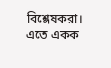বিশ্লেষকরা। এতে একক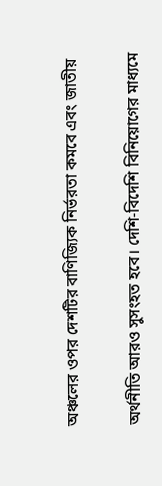অঞ্চলের ওপর দেশটির বাণিজ্যিক নির্ভরতা কমবে এবং জাতীয়

অর্থনীতি আরও সুসংহত হবে। দেশি-বিদেশি বিনিয়োগের মাধ্যমে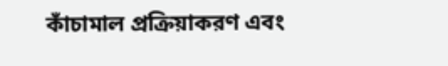কাঁচামাল প্রক্রিয়াকরণ এবং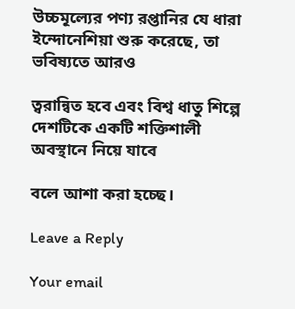উচ্চমূল্যের পণ্য রপ্তানির যে ধারা ইন্দোনেশিয়া শুরু করেছে, তা ভবিষ্যতে আরও

ত্বরান্বিত হবে এবং বিশ্ব ধাতু শিল্পে দেশটিকে একটি শক্তিশালী অবস্থানে নিয়ে যাবে

বলে আশা করা হচ্ছে।

Leave a Reply

Your email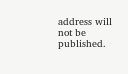address will not be published.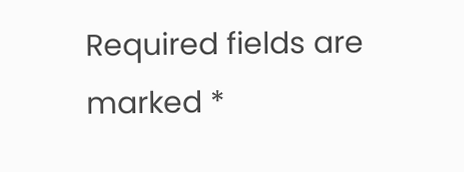Required fields are marked *